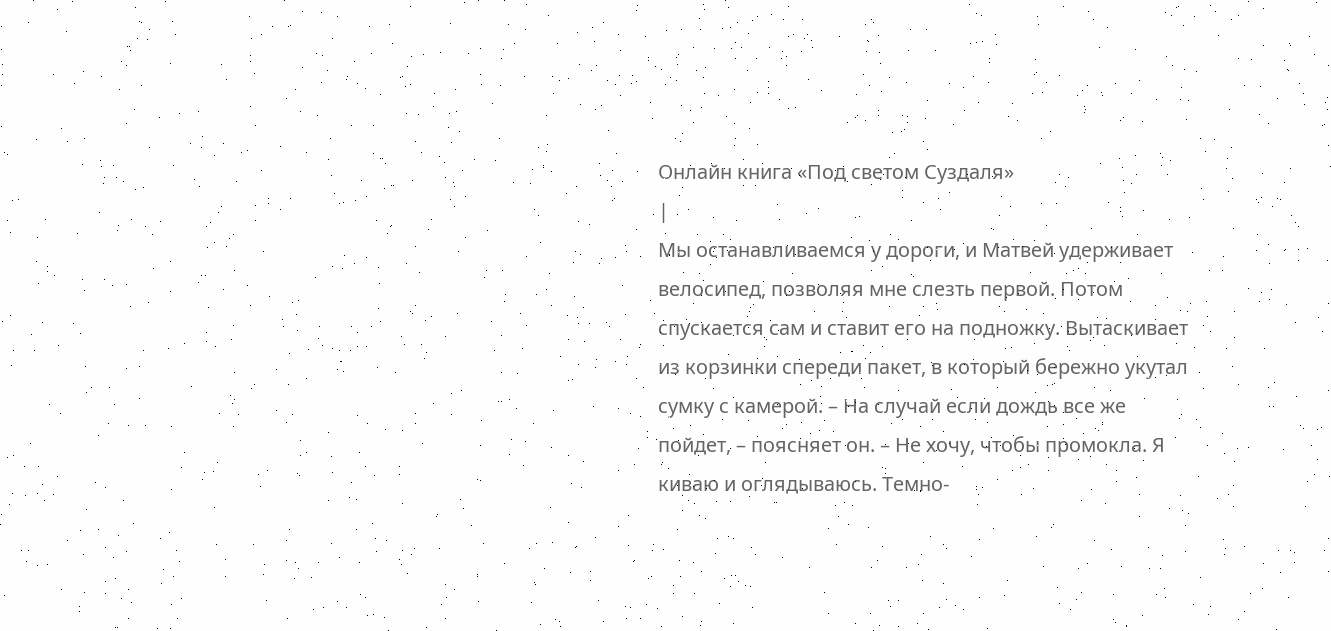Онлайн книга «Под светом Суздаля»
|
Мы останавливаемся у дороги, и Матвей удерживает велосипед, позволяя мне слезть первой. Потом спускается сам и ставит его на подножку. Вытаскивает из корзинки спереди пакет, в который бережно укутал сумку с камерой. – На случай если дождь все же пойдет, – поясняет он. – Не хочу, чтобы промокла. Я киваю и оглядываюсь. Темно-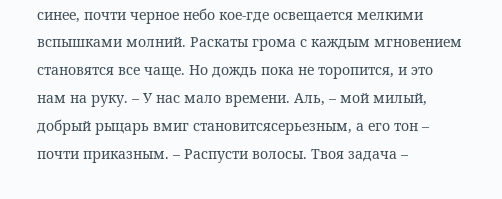синее, почти черное небо кое-где освещается мелкими вспышками молний. Раскаты грома с каждым мгновением становятся все чаще. Но дождь пока не торопится, и это нам на руку. – У нас мало времени. Аль, – мой милый, добрый рыцарь вмиг становитсясерьезным, а его тон – почти приказным. – Распусти волосы. Твоя задача –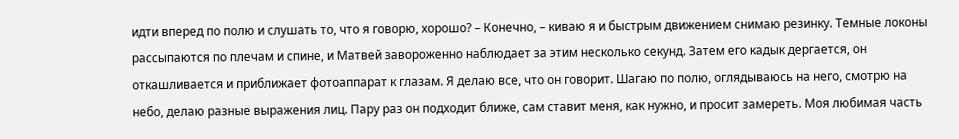идти вперед по полю и слушать то, что я говорю, хорошо? – Конечно, – киваю я и быстрым движением снимаю резинку. Темные локоны рассыпаются по плечам и спине, и Матвей завороженно наблюдает за этим несколько секунд. Затем его кадык дергается, он откашливается и приближает фотоаппарат к глазам. Я делаю все, что он говорит. Шагаю по полю, оглядываюсь на него, смотрю на небо, делаю разные выражения лиц. Пару раз он подходит ближе, сам ставит меня, как нужно, и просит замереть. Моя любимая часть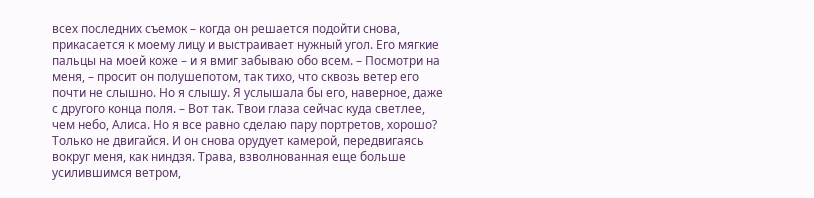всех последних съемок – когда он решается подойти снова, прикасается к моему лицу и выстраивает нужный угол. Его мягкие пальцы на моей коже – и я вмиг забываю обо всем. – Посмотри на меня, – просит он полушепотом, так тихо, что сквозь ветер его почти не слышно. Но я слышу. Я услышала бы его, наверное, даже с другого конца поля. – Вот так. Твои глаза сейчас куда светлее, чем небо, Алиса. Но я все равно сделаю пару портретов, хорошо? Только не двигайся. И он снова орудует камерой, передвигаясь вокруг меня, как ниндзя. Трава, взволнованная еще больше усилившимся ветром,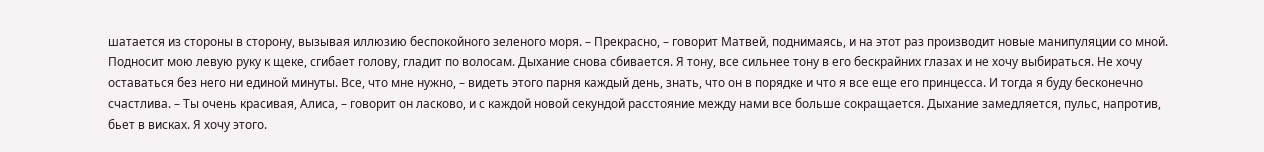шатается из стороны в сторону, вызывая иллюзию беспокойного зеленого моря. – Прекрасно, – говорит Матвей, поднимаясь, и на этот раз производит новые манипуляции со мной. Подносит мою левую руку к щеке, сгибает голову, гладит по волосам. Дыхание снова сбивается. Я тону, все сильнее тону в его бескрайних глазах и не хочу выбираться. Не хочу оставаться без него ни единой минуты. Все, что мне нужно, – видеть этого парня каждый день, знать, что он в порядке и что я все еще его принцесса. И тогда я буду бесконечно счастлива. – Ты очень красивая, Алиса, – говорит он ласково, и с каждой новой секундой расстояние между нами все больше сокращается. Дыхание замедляется, пульс, напротив, бьет в висках. Я хочу этого.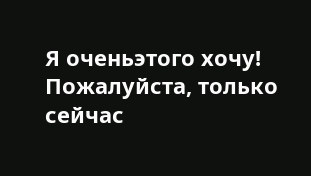Я оченьэтого хочу! Пожалуйста, только сейчас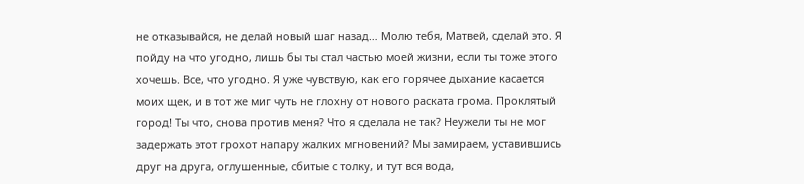не отказывайся, не делай новый шаг назад… Молю тебя, Матвей, сделай это. Я пойду на что угодно, лишь бы ты стал частью моей жизни, если ты тоже этого хочешь. Все, что угодно. Я уже чувствую, как его горячее дыхание касается моих щек, и в тот же миг чуть не глохну от нового раската грома. Проклятый город! Ты что, снова против меня? Что я сделала не так? Неужели ты не мог задержать этот грохот напару жалких мгновений? Мы замираем, уставившись друг на друга, оглушенные, сбитые с толку, и тут вся вода,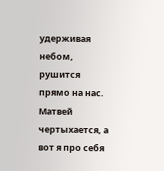удерживая небом, рушится прямо на нас. Матвей чертыхается, а вот я про себя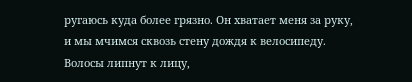ругаюсь куда более грязно. Он хватает меня за руку, и мы мчимся сквозь стену дождя к велосипеду. Волосы липнут к лицу,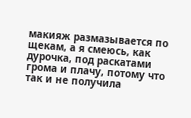макияж размазывается по щекам, а я смеюсь, как дурочка, под раскатами грома и плачу, потому что так и не получила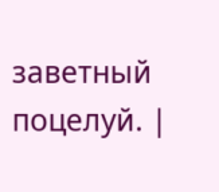заветный поцелуй. |